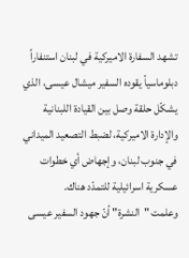تشهد السفارة الاميركية في لبنان استنفاراً دبلوماسياً يقوده السفير ميشال عيسى، الذي يشكّل حلقة وصل بين القيادة اللبنانية والإدارة الاميركية، لضبط التصعيد الميداني في جنوب لبنان، وإجهاض أي خطوات عسكرية اسرائيلية للتمدّد هناك.
وعلمت "النشرة" أنّ جهود السفير عيسى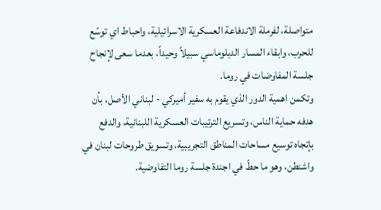متواصلة، لفرملة الاندفاعة العسكرية الاسرائيلية، واحباط اي توسّع للحرب، وابقاء المسار الدبلوماسي سبيلاً وحيداً، بعدما سعى لإنجاح جلسة المفاوضات في روما.
وتكمن اهمية الدور الذي يقوم به سفير أميركي - لبناني الأصل، بأن هدفه حماية الناس، وتسريع الترتيبات العسكرية اللبنانية، والدفع بإتجاه توسيع مساحات المناطق التجريبية، وتسويق طروحات لبنان في واشنطن، وهو ما حطّ في اجندة جلسة روما التفاوضية.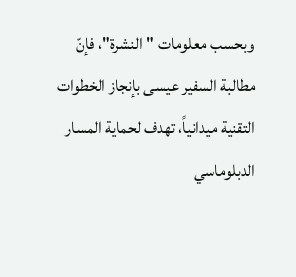وبحسب معلومات "النشرة"، فإنّ مطالبة السفير عيسى بإنجاز الخطوات التقنية ميدانياً، تهدف لحماية المسار الدبلوماسي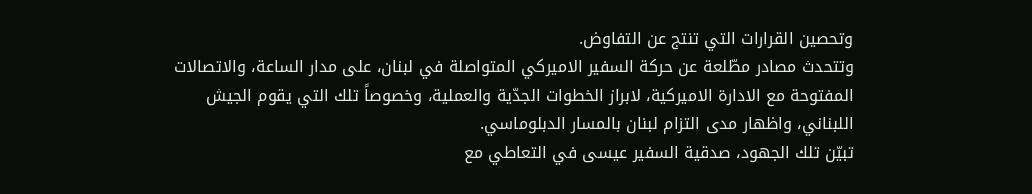وتحصين القرارات التي تنتج عن التفاوض.
وتتحدث مصادر مطّلعة عن حركة السفير الاميركي المتواصلة في لبنان، على مدار الساعة، والاتصالات المفتوحة مع الادارة الاميركية، لابراز الخطوات الجدّية والعملية، وخصوصاً تلك التي يقوم الجيش اللبناني، واظهار مدى التزام لبنان بالمسار الدبلوماسي.
تبيّن تلك الجهود، صدقية السفير عيسى في التعاطي مع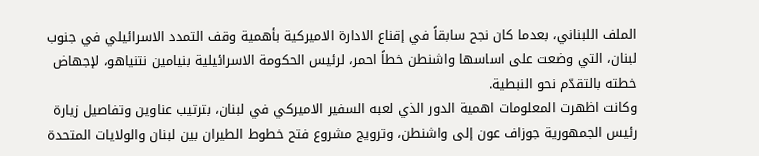الملف اللبناني، بعدما كان نجح سابقاً في إقناع الادارة الاميركية بأهمية وقف التمدد الاسرائيلي في جنوب لبنان، التي وضعت على اساسها واشنطن خطاً احمر، لرئيس الحكومة الاسرائيلية بنيامين نتنياهو، لإجهاض خطته بالتقدّم نحو النبطية.
وكانت اظهرت المعلومات اهمية الدور الذي لعبه السفير الاميركي في لبنان، بترتيب عناوين وتفاصيل زيارة رئيس الجمهورية جوزاف عون إلى واشنطن، وترويج مشروع فتح خطوط الطيران بين لبنان والولايات المتحدة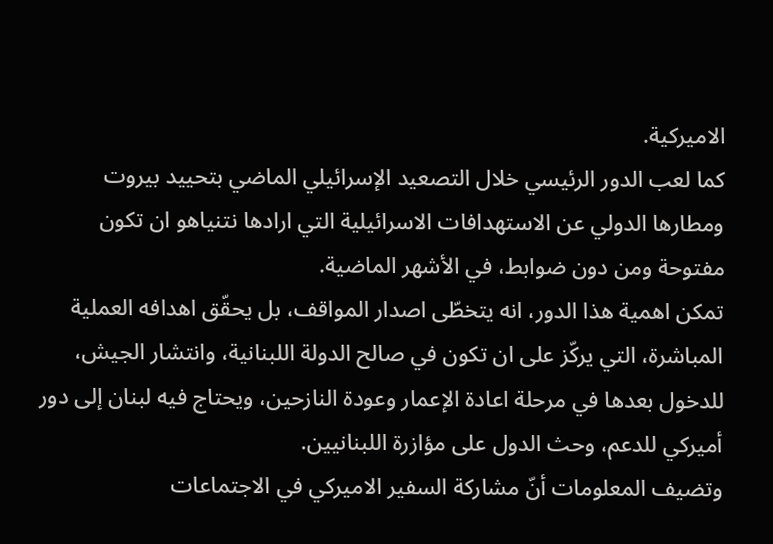الاميركية.
كما لعب الدور الرئيسي خلال التصعيد الإسرائيلي الماضي بتحييد بيروت ومطارها الدولي عن الاستهدافات الاسرائيلية التي ارادها نتنياهو ان تكون مفتوحة ومن دون ضوابط، في الأشهر الماضية.
تمكن اهمية هذا الدور، انه يتخطّى اصدار المواقف، بل يحقّق اهدافه العملية المباشرة، التي يركّز على ان تكون في صالح الدولة اللبنانية، وانتشار الجيش، للدخول بعدها في مرحلة اعادة الإعمار وعودة النازحين، ويحتاج فيه لبنان إلى دور أميركي للدعم، وحث الدول على مؤازرة اللبنانيين.
وتضيف المعلومات أنّ مشاركة السفير الاميركي في الاجتماعات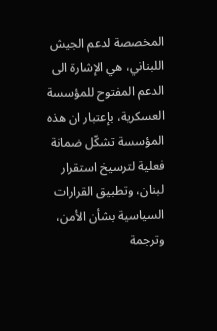المخصصة لدعم الجيش اللبناني، هي الإشارة الى الدعم المفتوح للمؤسسة العسكرية، بإعتبار ان هذه المؤسسة تشكّل ضمانة فعلية لترسيخ استقرار لبنان، وتطبيق القرارات السياسية بشأن الأمن، وترجمة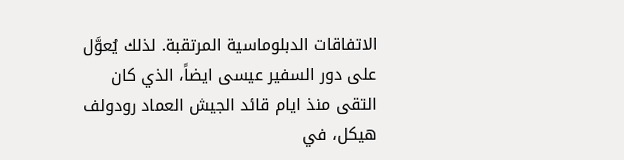الاتفاقات الدبلوماسية المرتقبة. لذلك يُعوَّل على دور السفير عيسى ايضاً، الذي كان التقى منذ ايام قائد الجيش العماد رودولف هيكل، في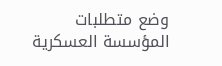وضع متطلبات المؤسسة العسكرية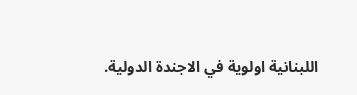اللبنانية اولوية في الاجندة الدولية.